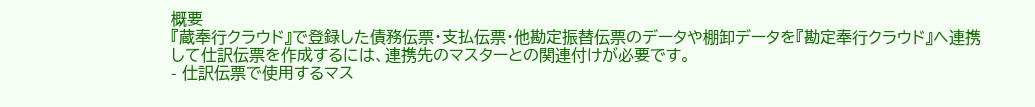概要
『蔵奉行クラウド』で登録した債務伝票・支払伝票・他勘定振替伝票のデータや棚卸データを『勘定奉行クラウド』へ連携して仕訳伝票を作成するには、連携先のマスターとの関連付けが必要です。
- 仕訳伝票で使用するマス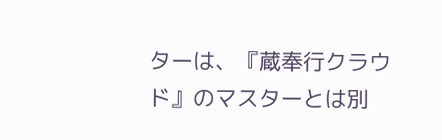ターは、『蔵奉行クラウド』のマスターとは別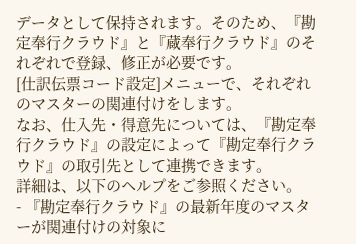データとして保持されます。そのため、『勘定奉行クラウド』と『蔵奉行クラウド』のそれぞれで登録、修正が必要です。
[仕訳伝票コード設定]メニューで、それぞれのマスターの関連付けをします。
なお、仕入先・得意先については、『勘定奉行クラウド』の設定によって『勘定奉行クラウド』の取引先として連携できます。
詳細は、以下のヘルプをご参照ください。
- 『勘定奉行クラウド』の最新年度のマスターが関連付けの対象に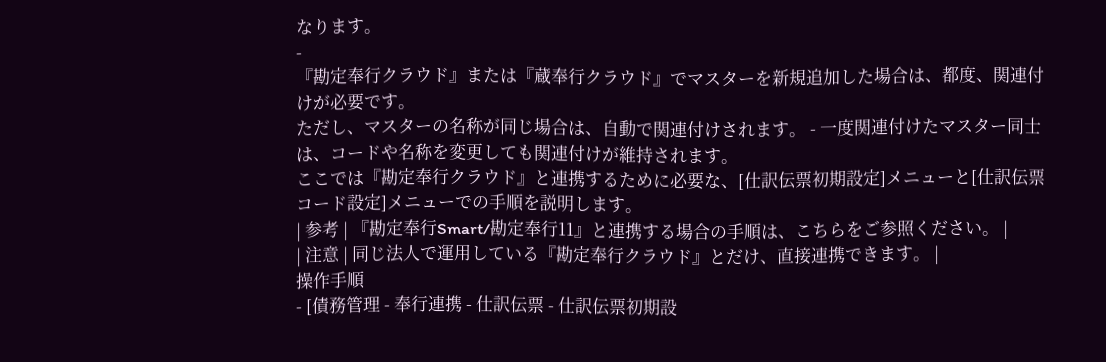なります。
-
『勘定奉⾏クラウド』または『蔵奉行クラウド』でマスターを新規追加した場合は、都度、関連付けが必要です。
ただし、マスターの名称が同じ場合は、自動で関連付けされます。 - 一度関連付けたマスター同士は、コードや名称を変更しても関連付けが維持されます。
ここでは『勘定奉行クラウド』と連携するために必要な、[仕訳伝票初期設定]メニューと[仕訳伝票コード設定]メニューでの手順を説明します。
| 参考 | 『勘定奉行Smart/勘定奉行11』と連携する場合の手順は、こちらをご参照ください。 |
| 注意 | 同じ法人で運用している『勘定奉行クラウド』とだけ、直接連携できます。 |
操作手順
- [債務管理 - 奉行連携 - 仕訳伝票 - 仕訳伝票初期設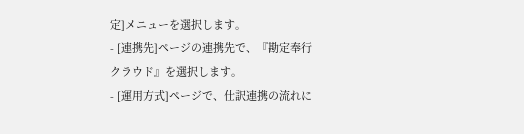定]メニューを選択します。
- [連携先]ページの連携先で、『勘定奉行クラウド』を選択します。
- [運用方式]ページで、仕訳連携の流れに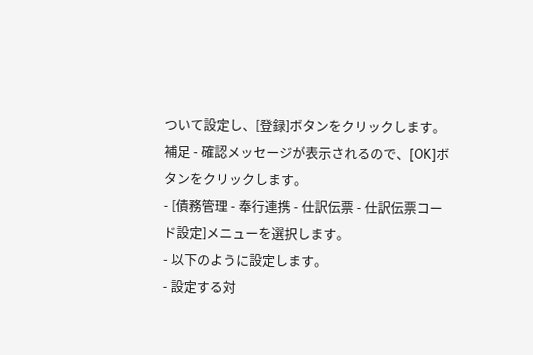ついて設定し、[登録]ボタンをクリックします。
補足 - 確認メッセージが表示されるので、[OK]ボタンをクリックします。
- [債務管理 - 奉行連携 - 仕訳伝票 - 仕訳伝票コード設定]メニューを選択します。
- 以下のように設定します。
- 設定する対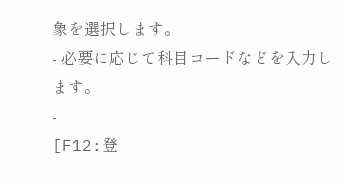象を選択します。
- 必要に応じて科目コードなどを入力します。
-
[F12:登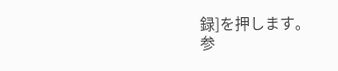録]を押します。
参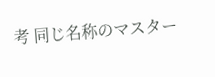考 同じ名称のマスター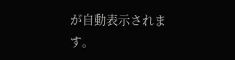が自動表示されます。